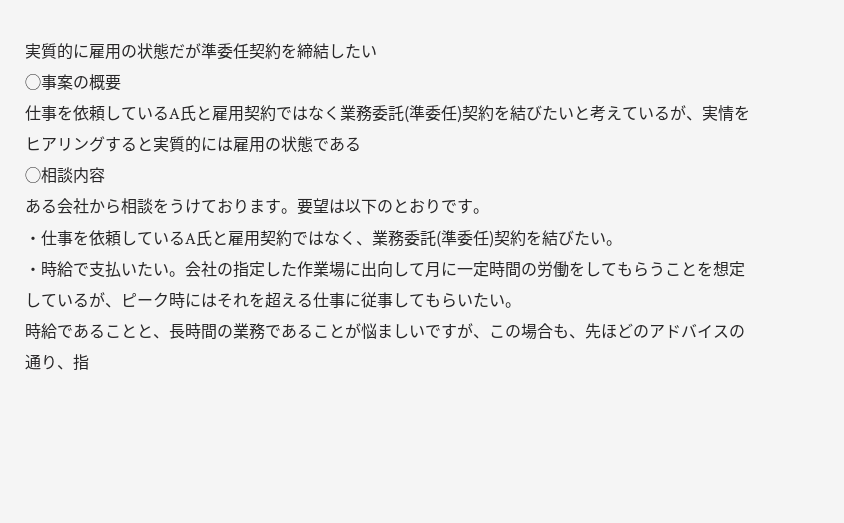実質的に雇用の状態だが準委任契約を締結したい
◯事案の概要
仕事を依頼しているA氏と雇用契約ではなく業務委託(準委任)契約を結びたいと考えているが、実情をヒアリングすると実質的には雇用の状態である
◯相談内容
ある会社から相談をうけております。要望は以下のとおりです。
・仕事を依頼しているA氏と雇用契約ではなく、業務委託(準委任)契約を結びたい。
・時給で支払いたい。会社の指定した作業場に出向して月に一定時間の労働をしてもらうことを想定しているが、ピーク時にはそれを超える仕事に従事してもらいたい。
時給であることと、長時間の業務であることが悩ましいですが、この場合も、先ほどのアドバイスの通り、指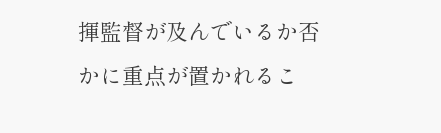揮監督が及んでいるか否かに重点が置かれるこ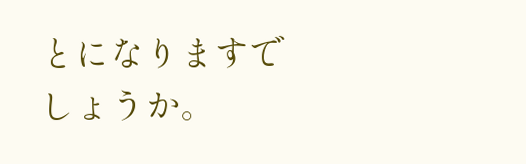とになりますでしょうか。